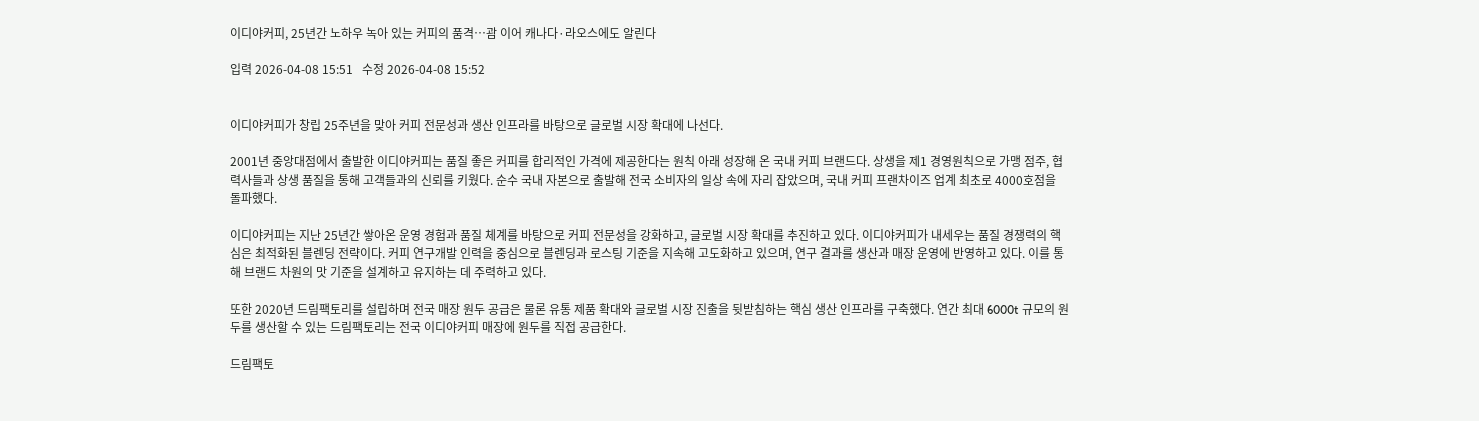이디야커피, 25년간 노하우 녹아 있는 커피의 품격…괌 이어 캐나다·라오스에도 알린다

입력 2026-04-08 15:51   수정 2026-04-08 15:52


이디야커피가 창립 25주년을 맞아 커피 전문성과 생산 인프라를 바탕으로 글로벌 시장 확대에 나선다.

2001년 중앙대점에서 출발한 이디야커피는 품질 좋은 커피를 합리적인 가격에 제공한다는 원칙 아래 성장해 온 국내 커피 브랜드다. 상생을 제1 경영원칙으로 가맹 점주, 협력사들과 상생 품질을 통해 고객들과의 신뢰를 키웠다. 순수 국내 자본으로 출발해 전국 소비자의 일상 속에 자리 잡았으며, 국내 커피 프랜차이즈 업계 최초로 4000호점을 돌파했다.

이디야커피는 지난 25년간 쌓아온 운영 경험과 품질 체계를 바탕으로 커피 전문성을 강화하고, 글로벌 시장 확대를 추진하고 있다. 이디야커피가 내세우는 품질 경쟁력의 핵심은 최적화된 블렌딩 전략이다. 커피 연구개발 인력을 중심으로 블렌딩과 로스팅 기준을 지속해 고도화하고 있으며, 연구 결과를 생산과 매장 운영에 반영하고 있다. 이를 통해 브랜드 차원의 맛 기준을 설계하고 유지하는 데 주력하고 있다.

또한 2020년 드림팩토리를 설립하며 전국 매장 원두 공급은 물론 유통 제품 확대와 글로벌 시장 진출을 뒷받침하는 핵심 생산 인프라를 구축했다. 연간 최대 6000t 규모의 원두를 생산할 수 있는 드림팩토리는 전국 이디야커피 매장에 원두를 직접 공급한다.

드림팩토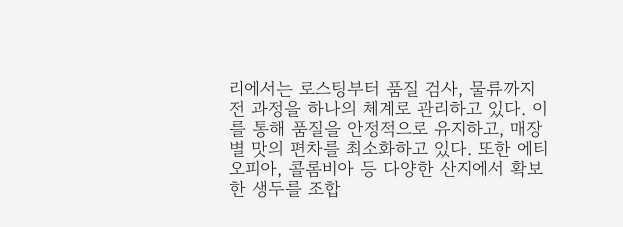리에서는 로스팅부터 품질 검사, 물류까지 전 과정을 하나의 체계로 관리하고 있다. 이를 통해 품질을 안정적으로 유지하고, 매장별 맛의 편차를 최소화하고 있다. 또한 에티오피아, 콜롬비아 등 다양한 산지에서 확보한 생두를 조합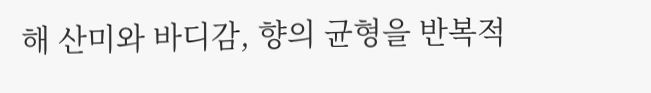해 산미와 바디감, 향의 균형을 반복적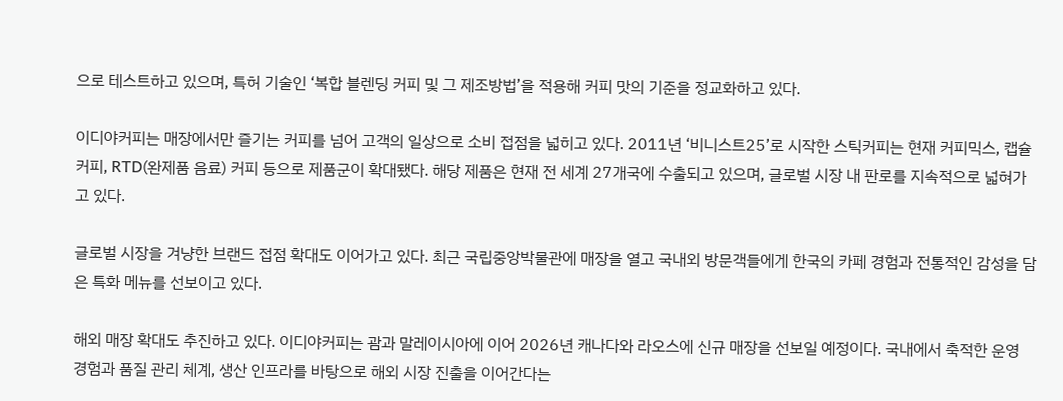으로 테스트하고 있으며, 특허 기술인 ‘복합 블렌딩 커피 및 그 제조방법’을 적용해 커피 맛의 기준을 정교화하고 있다.

이디야커피는 매장에서만 즐기는 커피를 넘어 고객의 일상으로 소비 접점을 넓히고 있다. 2011년 ‘비니스트25’로 시작한 스틱커피는 현재 커피믹스, 캡슐커피, RTD(완제품 음료) 커피 등으로 제품군이 확대됐다. 해당 제품은 현재 전 세계 27개국에 수출되고 있으며, 글로벌 시장 내 판로를 지속적으로 넓혀가고 있다.

글로벌 시장을 겨냥한 브랜드 접점 확대도 이어가고 있다. 최근 국립중앙박물관에 매장을 열고 국내외 방문객들에게 한국의 카페 경험과 전통적인 감성을 담은 특화 메뉴를 선보이고 있다.

해외 매장 확대도 추진하고 있다. 이디야커피는 괌과 말레이시아에 이어 2026년 캐나다와 라오스에 신규 매장을 선보일 예정이다. 국내에서 축적한 운영 경험과 품질 관리 체계, 생산 인프라를 바탕으로 해외 시장 진출을 이어간다는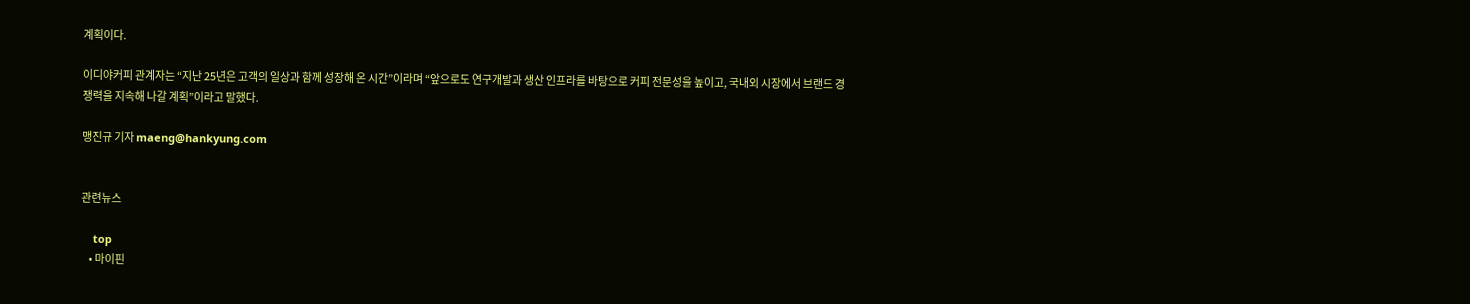계획이다.

이디야커피 관계자는 “지난 25년은 고객의 일상과 함께 성장해 온 시간”이라며 “앞으로도 연구개발과 생산 인프라를 바탕으로 커피 전문성을 높이고, 국내외 시장에서 브랜드 경쟁력을 지속해 나갈 계획”이라고 말했다.

맹진규 기자 maeng@hankyung.com


관련뉴스

    top
    • 마이핀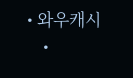• 와우캐시
    •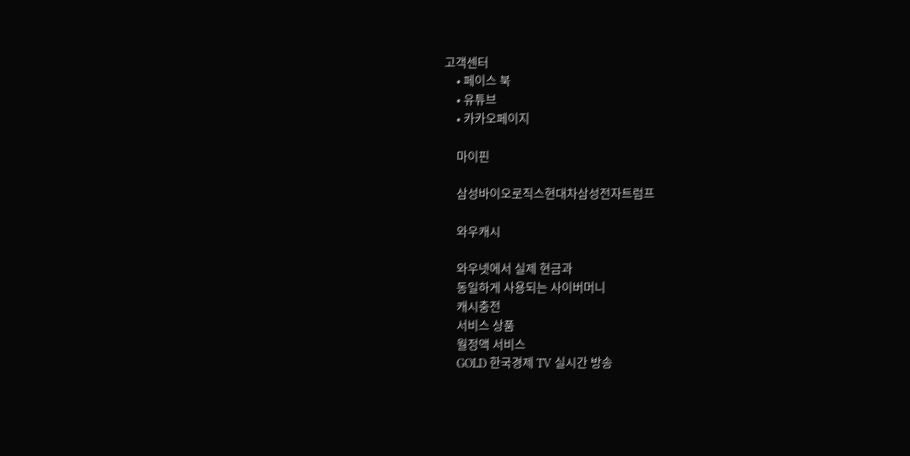고객센터
    • 페이스 북
    • 유튜브
    • 카카오페이지

    마이핀

    삼성바이오로직스현대차삼성전자트럼프

    와우캐시

    와우넷에서 실제 현금과
    동일하게 사용되는 사이버머니
    캐시충전
    서비스 상품
    월정액 서비스
    GOLD 한국경제 TV 실시간 방송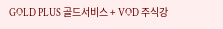GOLD PLUS 골드서비스 + VOD 주식강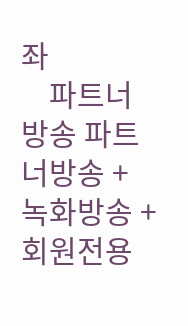좌
    파트너 방송 파트너방송 + 녹화방송 + 회원전용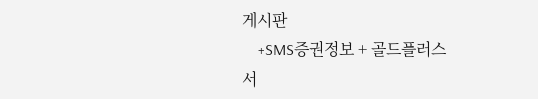게시판
    +SMS증권정보 + 골드플러스 서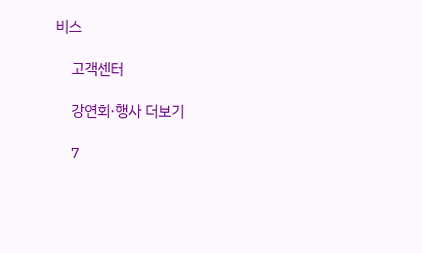비스

    고객센터

    강연회·행사 더보기

    7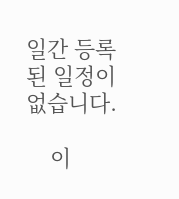일간 등록된 일정이 없습니다.

    이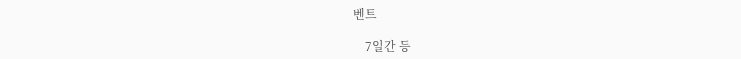벤트

    7일간 등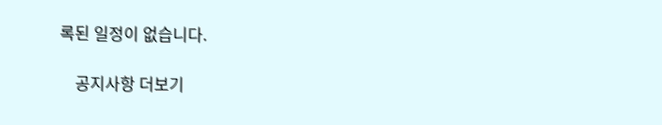록된 일정이 없습니다.

    공지사항 더보기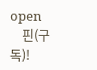open
    핀(구독)!